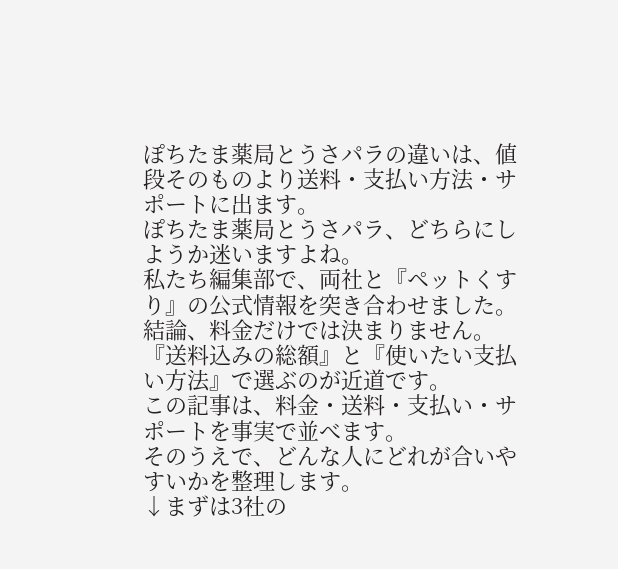ぽちたま薬局とうさパラの違いは、値段そのものより送料・支払い方法・サポートに出ます。
ぽちたま薬局とうさパラ、どちらにしようか迷いますよね。
私たち編集部で、両社と『ペットくすり』の公式情報を突き合わせました。
結論、料金だけでは決まりません。『送料込みの総額』と『使いたい支払い方法』で選ぶのが近道です。
この記事は、料金・送料・支払い・サポートを事実で並べます。
そのうえで、どんな人にどれが合いやすいかを整理します。
↓まずは3社の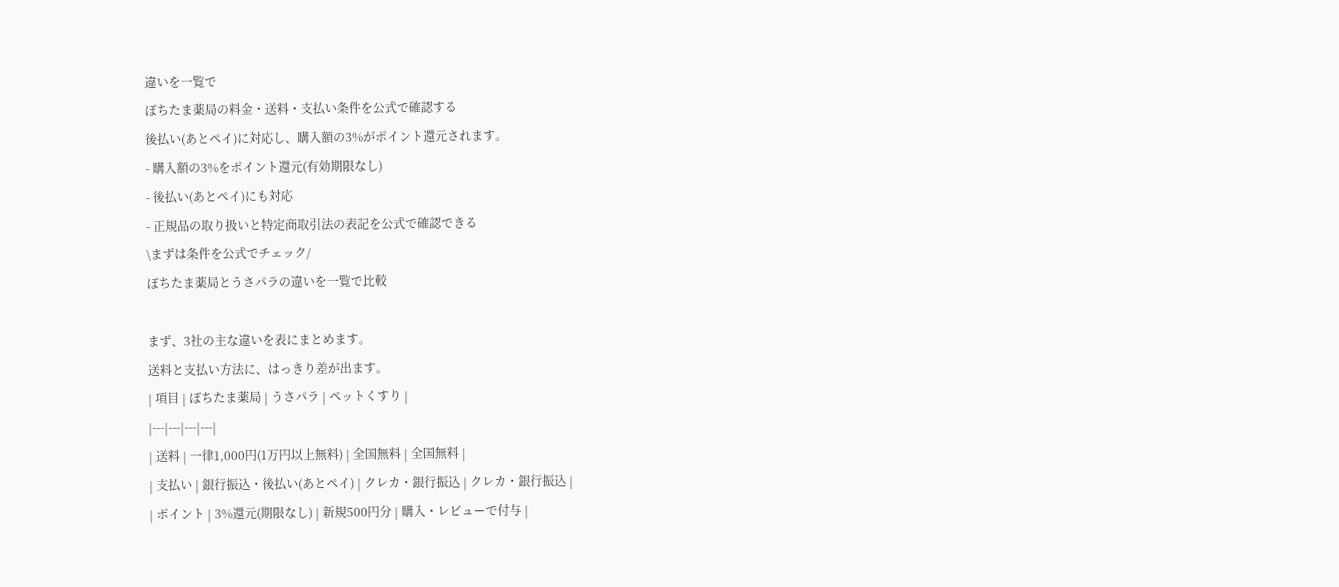違いを一覧で
ぽちたま薬局の料金・送料・支払い条件を公式で確認する
後払い(あとペイ)に対応し、購入額の3%がポイント還元されます。
- 購入額の3%をポイント還元(有効期限なし)
- 後払い(あとペイ)にも対応
- 正規品の取り扱いと特定商取引法の表記を公式で確認できる
\まずは条件を公式でチェック/
ぽちたま薬局とうさパラの違いを一覧で比較

まず、3社の主な違いを表にまとめます。
送料と支払い方法に、はっきり差が出ます。
| 項目 | ぽちたま薬局 | うさパラ | ペットくすり |
|---|---|---|---|
| 送料 | 一律1,000円(1万円以上無料) | 全国無料 | 全国無料 |
| 支払い | 銀行振込・後払い(あとペイ) | クレカ・銀行振込 | クレカ・銀行振込 |
| ポイント | 3%還元(期限なし) | 新規500円分 | 購入・レビューで付与 |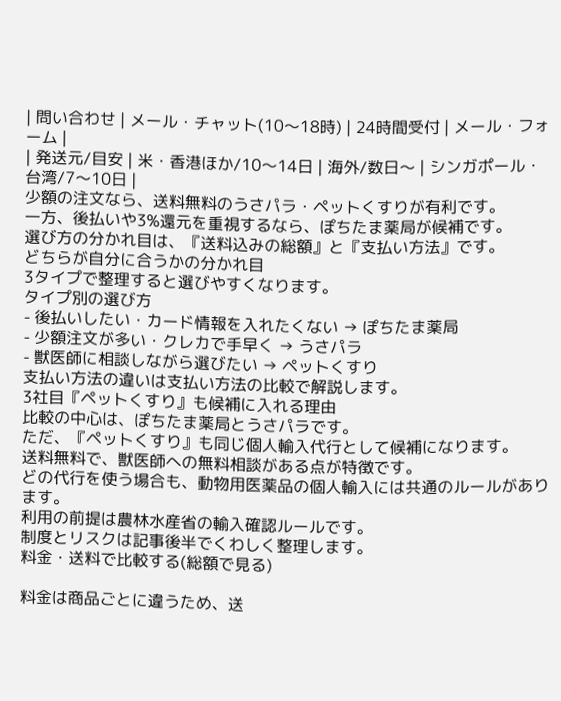| 問い合わせ | メール・チャット(10〜18時) | 24時間受付 | メール・フォーム |
| 発送元/目安 | 米・香港ほか/10〜14日 | 海外/数日〜 | シンガポール・台湾/7〜10日 |
少額の注文なら、送料無料のうさパラ・ペットくすりが有利です。
一方、後払いや3%還元を重視するなら、ぽちたま薬局が候補です。
選び方の分かれ目は、『送料込みの総額』と『支払い方法』です。
どちらが自分に合うかの分かれ目
3タイプで整理すると選びやすくなります。
タイプ別の選び方
- 後払いしたい・カード情報を入れたくない → ぽちたま薬局
- 少額注文が多い・クレカで手早く → うさパラ
- 獣医師に相談しながら選びたい → ペットくすり
支払い方法の違いは支払い方法の比較で解説します。
3社目『ペットくすり』も候補に入れる理由
比較の中心は、ぽちたま薬局とうさパラです。
ただ、『ペットくすり』も同じ個人輸入代行として候補になります。
送料無料で、獣医師への無料相談がある点が特徴です。
どの代行を使う場合も、動物用医薬品の個人輸入には共通のルールがあります。
利用の前提は農林水産省の輸入確認ルールです。
制度とリスクは記事後半でくわしく整理します。
料金・送料で比較する(総額で見る)

料金は商品ごとに違うため、送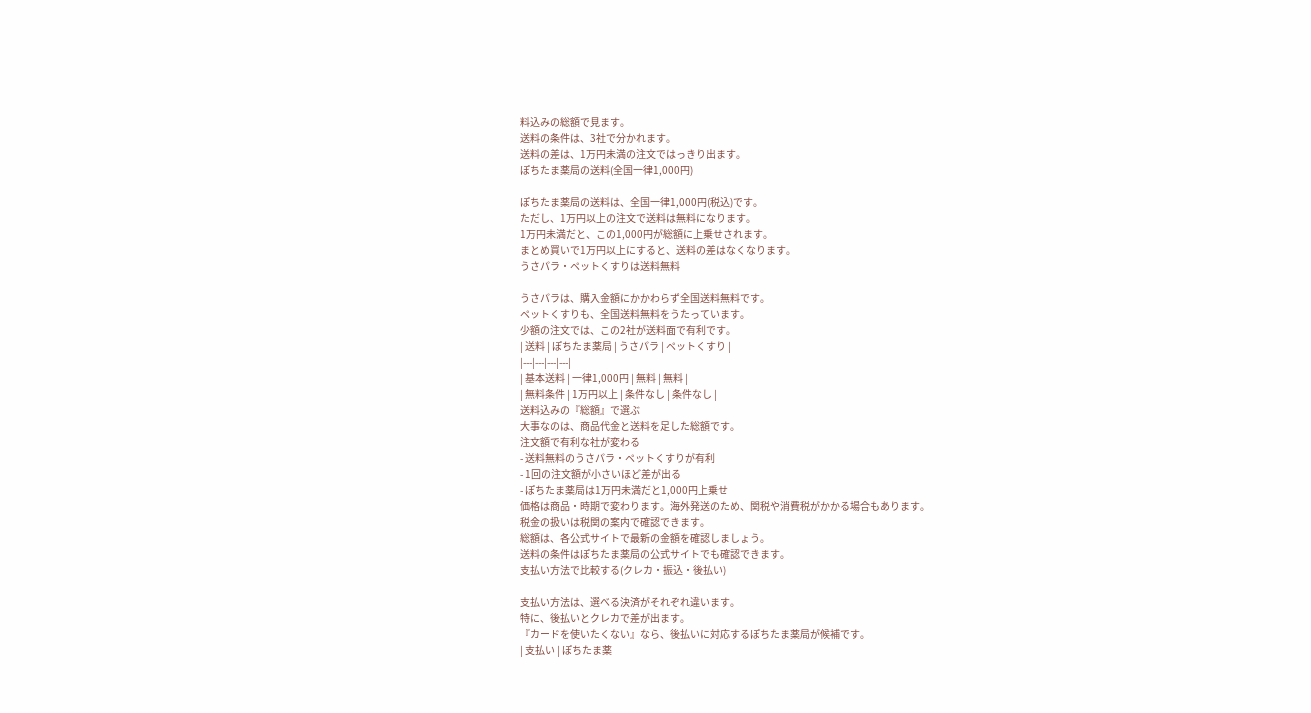料込みの総額で見ます。
送料の条件は、3社で分かれます。
送料の差は、1万円未満の注文ではっきり出ます。
ぽちたま薬局の送料(全国一律1,000円)

ぽちたま薬局の送料は、全国一律1,000円(税込)です。
ただし、1万円以上の注文で送料は無料になります。
1万円未満だと、この1,000円が総額に上乗せされます。
まとめ買いで1万円以上にすると、送料の差はなくなります。
うさパラ・ペットくすりは送料無料

うさパラは、購入金額にかかわらず全国送料無料です。
ペットくすりも、全国送料無料をうたっています。
少額の注文では、この2社が送料面で有利です。
| 送料 | ぽちたま薬局 | うさパラ | ペットくすり |
|---|---|---|---|
| 基本送料 | 一律1,000円 | 無料 | 無料 |
| 無料条件 | 1万円以上 | 条件なし | 条件なし |
送料込みの『総額』で選ぶ
大事なのは、商品代金と送料を足した総額です。
注文額で有利な社が変わる
- 送料無料のうさパラ・ペットくすりが有利
- 1回の注文額が小さいほど差が出る
- ぽちたま薬局は1万円未満だと1,000円上乗せ
価格は商品・時期で変わります。海外発送のため、関税や消費税がかかる場合もあります。
税金の扱いは税関の案内で確認できます。
総額は、各公式サイトで最新の金額を確認しましょう。
送料の条件はぽちたま薬局の公式サイトでも確認できます。
支払い方法で比較する(クレカ・振込・後払い)

支払い方法は、選べる決済がそれぞれ違います。
特に、後払いとクレカで差が出ます。
『カードを使いたくない』なら、後払いに対応するぽちたま薬局が候補です。
| 支払い | ぽちたま薬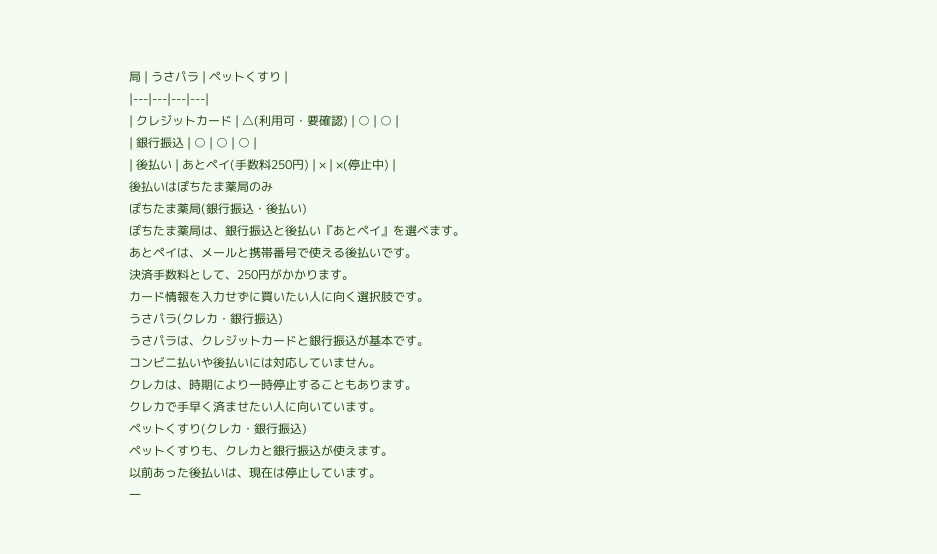局 | うさパラ | ペットくすり |
|---|---|---|---|
| クレジットカード | △(利用可・要確認) | ○ | ○ |
| 銀行振込 | ○ | ○ | ○ |
| 後払い | あとペイ(手数料250円) | × | ×(停止中) |
後払いはぽちたま薬局のみ
ぽちたま薬局(銀行振込・後払い)
ぽちたま薬局は、銀行振込と後払い『あとペイ』を選べます。
あとペイは、メールと携帯番号で使える後払いです。
決済手数料として、250円がかかります。
カード情報を入力せずに買いたい人に向く選択肢です。
うさパラ(クレカ・銀行振込)
うさパラは、クレジットカードと銀行振込が基本です。
コンビニ払いや後払いには対応していません。
クレカは、時期により一時停止することもあります。
クレカで手早く済ませたい人に向いています。
ペットくすり(クレカ・銀行振込)
ペットくすりも、クレカと銀行振込が使えます。
以前あった後払いは、現在は停止しています。
一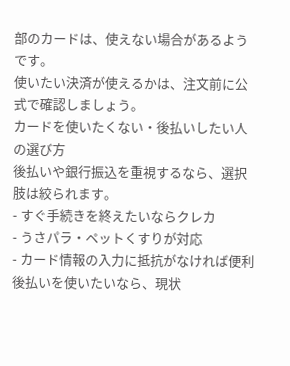部のカードは、使えない場合があるようです。
使いたい決済が使えるかは、注文前に公式で確認しましょう。
カードを使いたくない・後払いしたい人の選び方
後払いや銀行振込を重視するなら、選択肢は絞られます。
- すぐ手続きを終えたいならクレカ
- うさパラ・ペットくすりが対応
- カード情報の入力に抵抗がなければ便利
後払いを使いたいなら、現状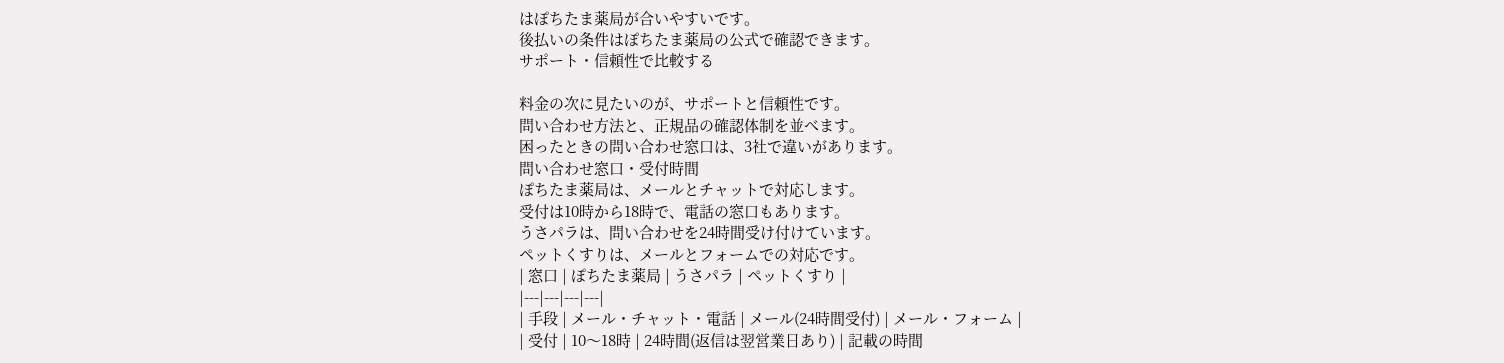はぽちたま薬局が合いやすいです。
後払いの条件はぽちたま薬局の公式で確認できます。
サポート・信頼性で比較する

料金の次に見たいのが、サポートと信頼性です。
問い合わせ方法と、正規品の確認体制を並べます。
困ったときの問い合わせ窓口は、3社で違いがあります。
問い合わせ窓口・受付時間
ぽちたま薬局は、メールとチャットで対応します。
受付は10時から18時で、電話の窓口もあります。
うさパラは、問い合わせを24時間受け付けています。
ペットくすりは、メールとフォームでの対応です。
| 窓口 | ぽちたま薬局 | うさパラ | ペットくすり |
|---|---|---|---|
| 手段 | メール・チャット・電話 | メール(24時間受付) | メール・フォーム |
| 受付 | 10〜18時 | 24時間(返信は翌営業日あり) | 記載の時間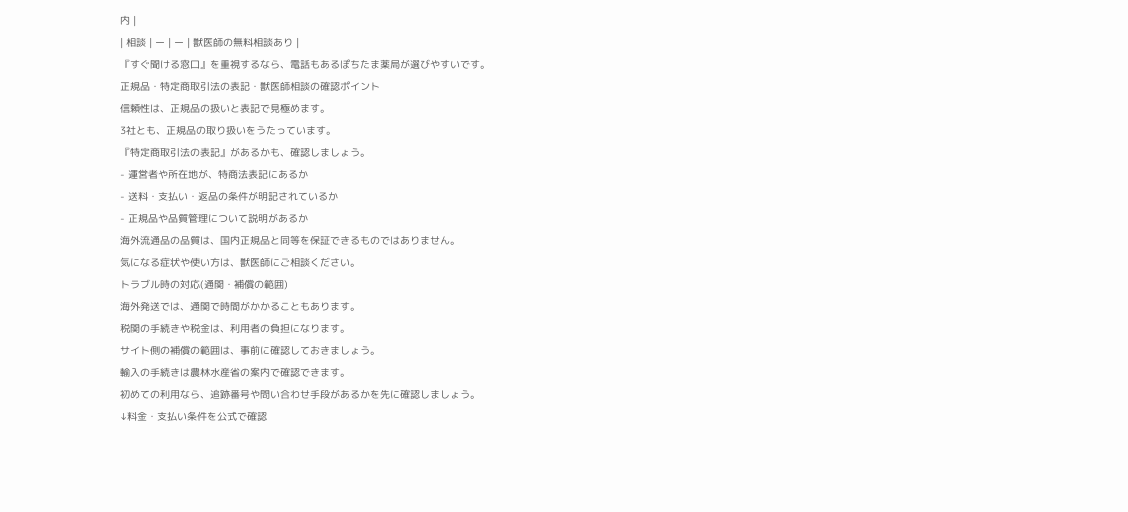内 |
| 相談 | ー | ー | 獣医師の無料相談あり |
『すぐ聞ける窓口』を重視するなら、電話もあるぽちたま薬局が選びやすいです。
正規品・特定商取引法の表記・獣医師相談の確認ポイント
信頼性は、正規品の扱いと表記で見極めます。
3社とも、正規品の取り扱いをうたっています。
『特定商取引法の表記』があるかも、確認しましょう。
- 運営者や所在地が、特商法表記にあるか
- 送料・支払い・返品の条件が明記されているか
- 正規品や品質管理について説明があるか
海外流通品の品質は、国内正規品と同等を保証できるものではありません。
気になる症状や使い方は、獣医師にご相談ください。
トラブル時の対応(通関・補償の範囲)
海外発送では、通関で時間がかかることもあります。
税関の手続きや税金は、利用者の負担になります。
サイト側の補償の範囲は、事前に確認しておきましょう。
輸入の手続きは農林水産省の案内で確認できます。
初めての利用なら、追跡番号や問い合わせ手段があるかを先に確認しましょう。
↓料金・支払い条件を公式で確認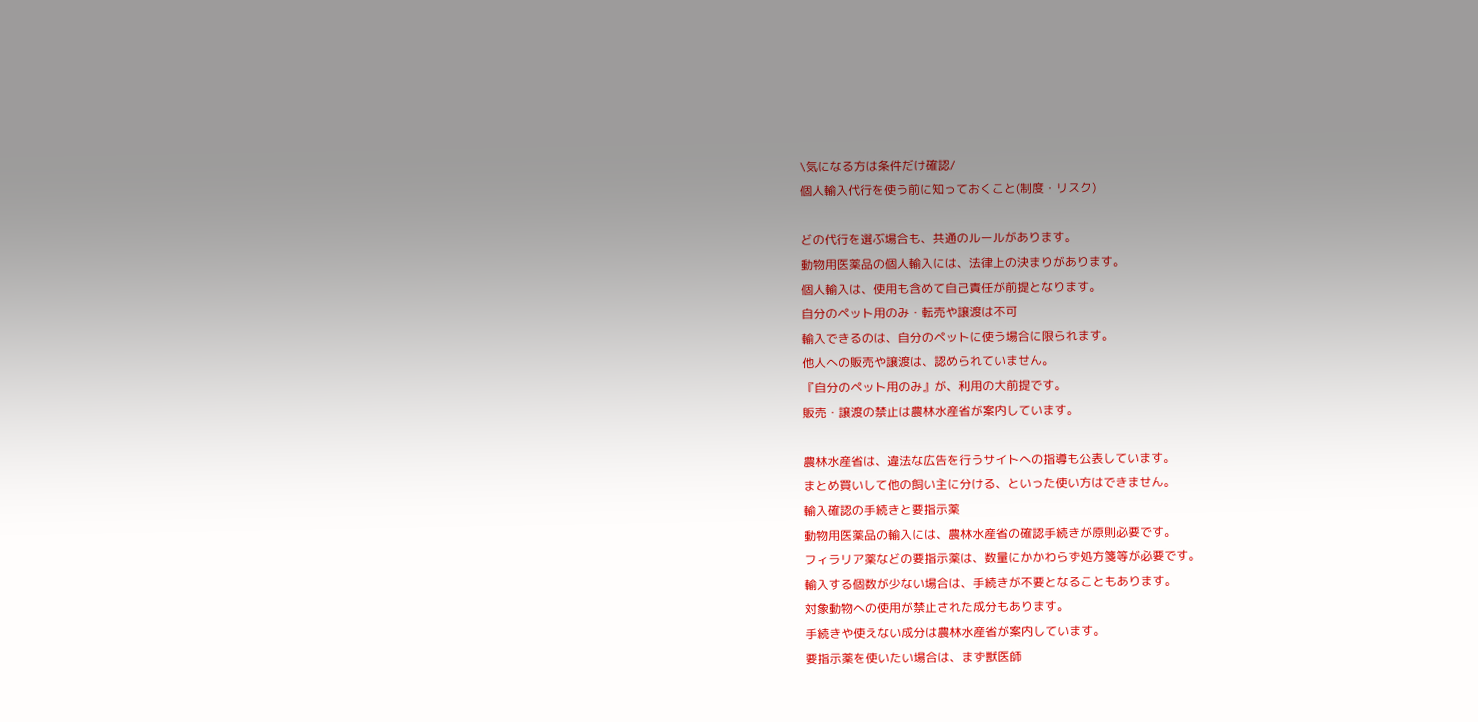\気になる方は条件だけ確認/
個人輸入代行を使う前に知っておくこと(制度・リスク)

どの代行を選ぶ場合も、共通のルールがあります。
動物用医薬品の個人輸入には、法律上の決まりがあります。
個人輸入は、使用も含めて自己責任が前提となります。
自分のペット用のみ・転売や譲渡は不可
輸入できるのは、自分のペットに使う場合に限られます。
他人への販売や譲渡は、認められていません。
『自分のペット用のみ』が、利用の大前提です。
販売・譲渡の禁止は農林水産省が案内しています。

農林水産省は、違法な広告を行うサイトへの指導も公表しています。
まとめ買いして他の飼い主に分ける、といった使い方はできません。
輸入確認の手続きと要指示薬
動物用医薬品の輸入には、農林水産省の確認手続きが原則必要です。
フィラリア薬などの要指示薬は、数量にかかわらず処方箋等が必要です。
輸入する個数が少ない場合は、手続きが不要となることもあります。
対象動物への使用が禁止された成分もあります。
手続きや使えない成分は農林水産省が案内しています。
要指示薬を使いたい場合は、まず獣医師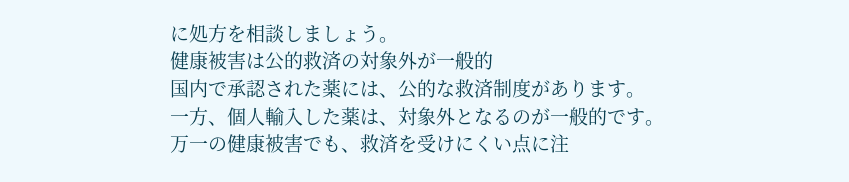に処方を相談しましょう。
健康被害は公的救済の対象外が一般的
国内で承認された薬には、公的な救済制度があります。
一方、個人輸入した薬は、対象外となるのが一般的です。
万一の健康被害でも、救済を受けにくい点に注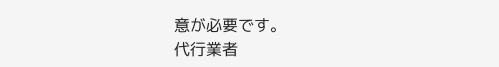意が必要です。
代行業者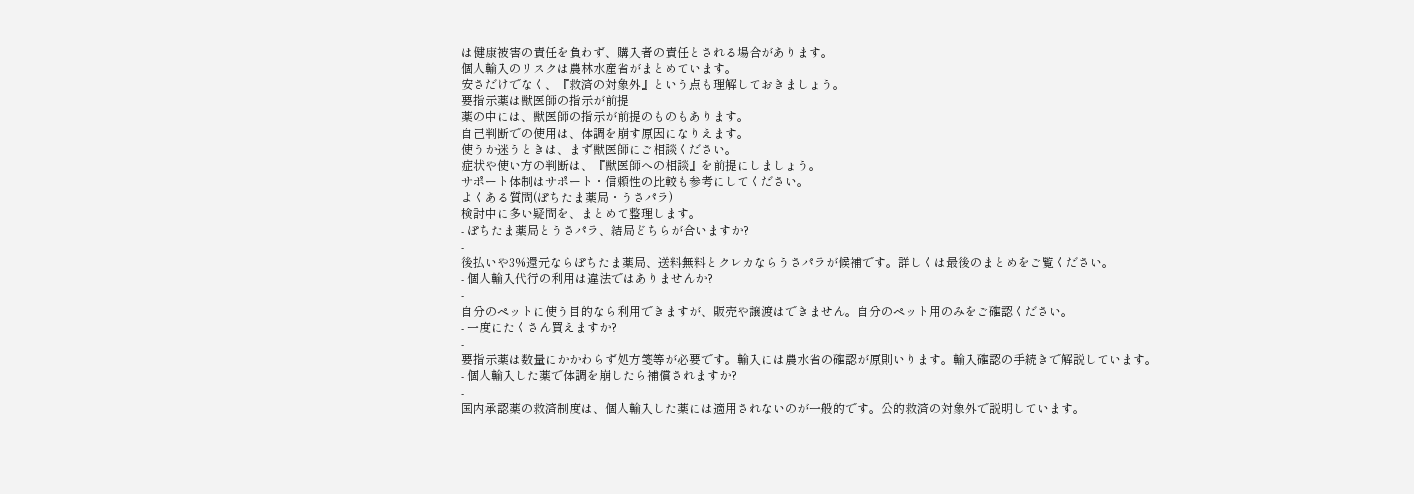は健康被害の責任を負わず、購入者の責任とされる場合があります。
個人輸入のリスクは農林水産省がまとめています。
安さだけでなく、『救済の対象外』という点も理解しておきましょう。
要指示薬は獣医師の指示が前提
薬の中には、獣医師の指示が前提のものもあります。
自己判断での使用は、体調を崩す原因になりえます。
使うか迷うときは、まず獣医師にご相談ください。
症状や使い方の判断は、『獣医師への相談』を前提にしましょう。
サポート体制はサポート・信頼性の比較も参考にしてください。
よくある質問(ぽちたま薬局・うさパラ)
検討中に多い疑問を、まとめて整理します。
- ぽちたま薬局とうさパラ、結局どちらが合いますか?
-
後払いや3%還元ならぽちたま薬局、送料無料とクレカならうさパラが候補です。詳しくは最後のまとめをご覧ください。
- 個人輸入代行の利用は違法ではありませんか?
-
自分のペットに使う目的なら利用できますが、販売や譲渡はできません。自分のペット用のみをご確認ください。
- 一度にたくさん買えますか?
-
要指示薬は数量にかかわらず処方箋等が必要です。輸入には農水省の確認が原則いります。輸入確認の手続きで解説しています。
- 個人輸入した薬で体調を崩したら補償されますか?
-
国内承認薬の救済制度は、個人輸入した薬には適用されないのが一般的です。公的救済の対象外で説明しています。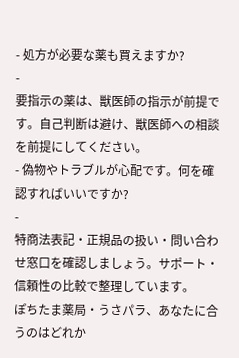- 処方が必要な薬も買えますか?
-
要指示の薬は、獣医師の指示が前提です。自己判断は避け、獣医師への相談を前提にしてください。
- 偽物やトラブルが心配です。何を確認すればいいですか?
-
特商法表記・正規品の扱い・問い合わせ窓口を確認しましょう。サポート・信頼性の比較で整理しています。
ぽちたま薬局・うさパラ、あなたに合うのはどれか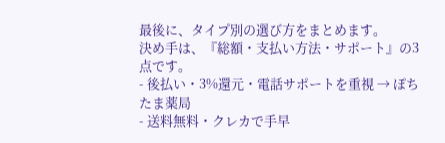最後に、タイプ別の選び方をまとめます。
決め手は、『総額・支払い方法・サポート』の3点です。
- 後払い・3%還元・電話サポートを重視 → ぽちたま薬局
- 送料無料・クレカで手早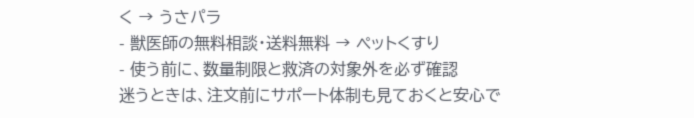く → うさパラ
- 獣医師の無料相談・送料無料 → ペットくすり
- 使う前に、数量制限と救済の対象外を必ず確認
迷うときは、注文前にサポート体制も見ておくと安心で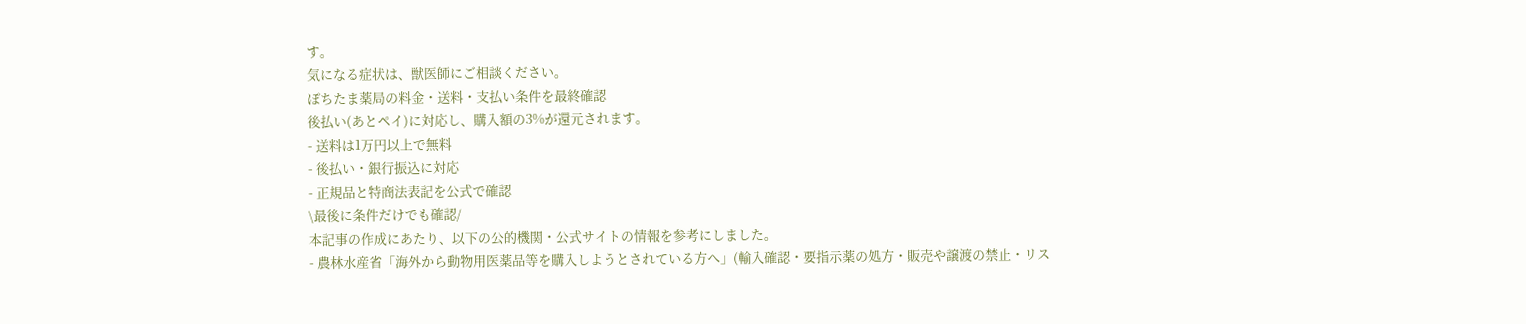す。
気になる症状は、獣医師にご相談ください。
ぽちたま薬局の料金・送料・支払い条件を最終確認
後払い(あとペイ)に対応し、購入額の3%が還元されます。
- 送料は1万円以上で無料
- 後払い・銀行振込に対応
- 正規品と特商法表記を公式で確認
\最後に条件だけでも確認/
本記事の作成にあたり、以下の公的機関・公式サイトの情報を参考にしました。
- 農林水産省「海外から動物用医薬品等を購入しようとされている方へ」(輸入確認・要指示薬の処方・販売や譲渡の禁止・リス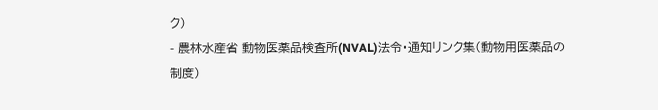ク)
- 農林水産省 動物医薬品検査所(NVAL)法令・通知リンク集(動物用医薬品の制度)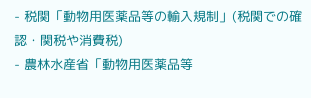- 税関「動物用医薬品等の輸入規制」(税関での確認・関税や消費税)
- 農林水産省「動物用医薬品等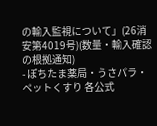の輸入監視について」(26消安第4019号)(数量・輸入確認の根拠通知)
- ぽちたま薬局・うさパラ・ペットくすり 各公式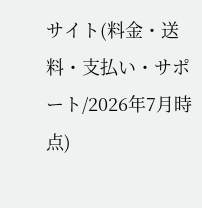サイト(料金・送料・支払い・サポート/2026年7月時点)